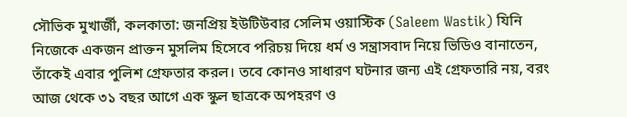সৌভিক মুখার্জী, কলকাতা: জনপ্রিয় ইউটিউবার সেলিম ওয়াস্টিক (Saleem Wastik) যিনি নিজেকে একজন প্রাক্তন মুসলিম হিসেবে পরিচয় দিয়ে ধর্ম ও সন্ত্রাসবাদ নিয়ে ভিডিও বানাতেন, তাঁকেই এবার পুলিশ গ্রেফতার করল। তবে কোনও সাধারণ ঘটনার জন্য এই গ্রেফতারি নয়, বরং আজ থেকে ৩১ বছর আগে এক স্কুল ছাত্রকে অপহরণ ও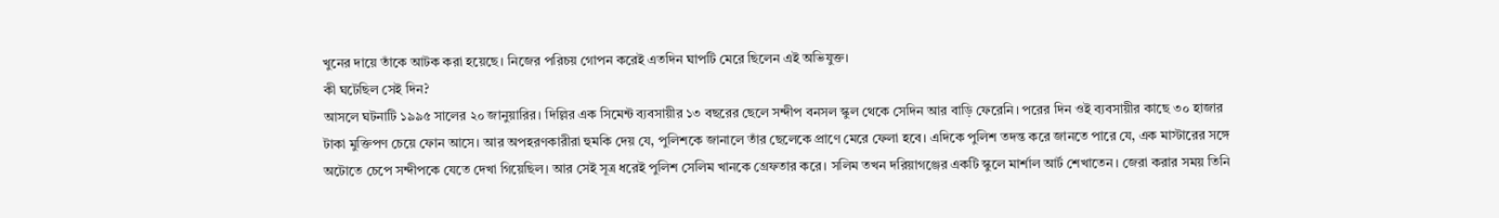খুনের দায়ে তাঁকে আটক করা হয়েছে। নিজের পরিচয় গোপন করেই এতদিন ঘাপটি মেরে ছিলেন এই অভিযুক্ত।
কী ঘটেছিল সেই দিন?
আসলে ঘটনাটি ১৯৯৫ সালের ২০ জানুয়ারির। দিল্লির এক সিমেন্ট ব্যবসায়ীর ১৩ বছরের ছেলে সন্দীপ বনসল স্কুল থেকে সেদিন আর বাড়ি ফেরেনি। পরের দিন ওই ব্যবসায়ীর কাছে ৩০ হাজার টাকা মুক্তিপণ চেয়ে ফোন আসে। আর অপহরণকারীরা হুমকি দেয় যে, পুলিশকে জানালে তাঁর ছেলেকে প্রাণে মেরে ফেলা হবে। এদিকে পুলিশ তদন্ত করে জানতে পারে যে, এক মাস্টারের সঙ্গে অটোতে চেপে সন্দীপকে যেতে দেখা গিয়েছিল। আর সেই সূত্র ধরেই পুলিশ সেলিম খানকে গ্রেফতার করে। সলিম তখন দরিয়াগঞ্জের একটি স্কুলে মার্শাল আর্ট শেখাতেন। জেরা করার সময় তিনি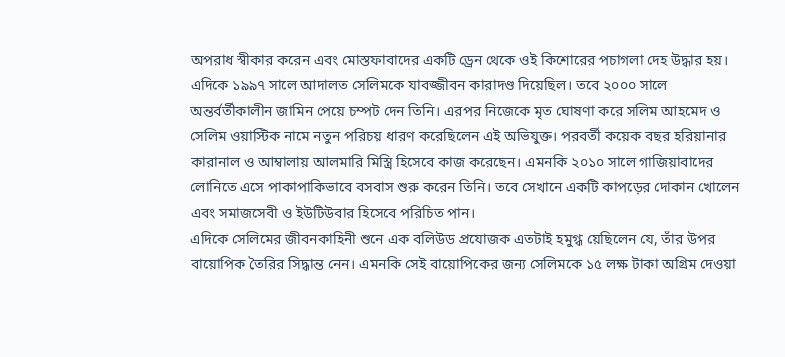অপরাধ স্বীকার করেন এবং মোস্তফাবাদের একটি ড্রেন থেকে ওই কিশোরের পচাগলা দেহ উদ্ধার হয়।
এদিকে ১৯৯৭ সালে আদালত সেলিমকে যাবজ্জীবন কারাদণ্ড দিয়েছিল। তবে ২০০০ সালে অন্তর্বর্তীকালীন জামিন পেয়ে চম্পট দেন তিনি। এরপর নিজেকে মৃত ঘোষণা করে সলিম আহমেদ ও সেলিম ওয়াস্টিক নামে নতুন পরিচয় ধারণ করেছিলেন এই অভিযুক্ত। পরবর্তী কয়েক বছর হরিয়ানার কারানাল ও আম্বালায় আলমারি মিস্ত্রি হিসেবে কাজ করেছেন। এমনকি ২০১০ সালে গাজিয়াবাদের লোনিতে এসে পাকাপাকিভাবে বসবাস শুরু করেন তিনি। তবে সেখানে একটি কাপড়ের দোকান খোলেন এবং সমাজসেবী ও ইউটিউবার হিসেবে পরিচিত পান।
এদিকে সেলিমের জীবনকাহিনী শুনে এক বলিউড প্রযোজক এতটাই হমুগ্ধ য়েছিলেন যে, তাঁর উপর বায়োপিক তৈরির সিদ্ধান্ত নেন। এমনকি সেই বায়োপিকের জন্য সেলিমকে ১৫ লক্ষ টাকা অগ্রিম দেওয়া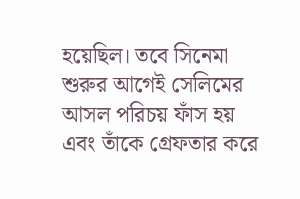হয়েছিল। তবে সিনেমা শুরুর আগেই সেলিমের আসল পরিচয় ফাঁস হয় এবং তাঁকে গ্রেফতার করে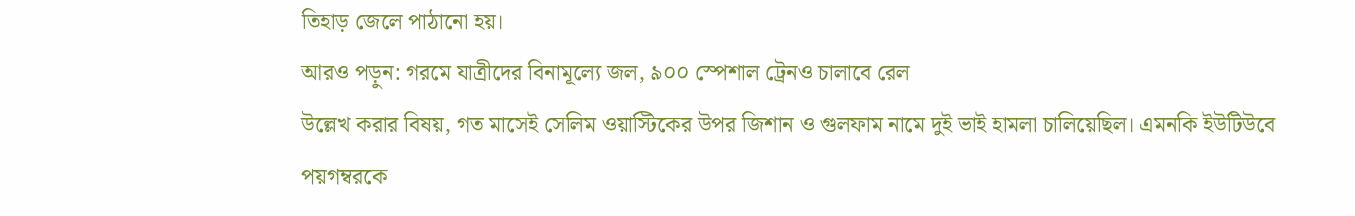তিহাড় জেলে পাঠানো হয়।
আরও পড়ুন: গরমে যাত্রীদের বিনামূল্যে জল, ৯০০ স্পেশাল ট্রেনও চালাবে রেল
উল্লেখ করার বিষয়, গত মাসেই সেলিম ওয়াস্টিকের উপর জিশান ও গুলফাম নামে দুই ভাই হামলা চালিয়েছিল। এমনকি ইউটিউবে পয়গম্বরকে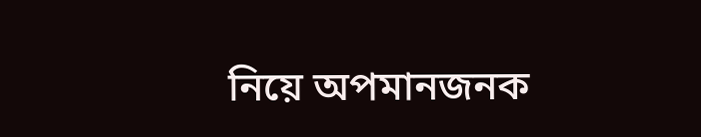নিয়ে অপমানজনক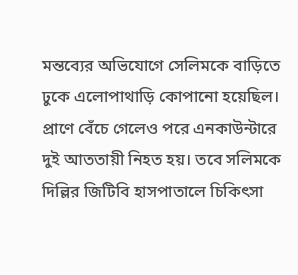মন্তব্যের অভিযোগে সেলিমকে বাড়িতে ঢুকে এলোপাথাড়ি কোপানো হয়েছিল। প্রাণে বেঁচে গেলেও পরে এনকাউন্টারে দুই আততায়ী নিহত হয়। তবে সলিমকে দিল্লির জিটিবি হাসপাতালে চিকিৎসা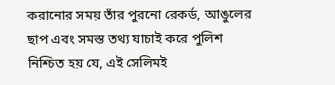করানোর সময় তাঁর পুরনো রেকর্ড, আঙুলের ছাপ এবং সমস্ত তথ্য যাচাই করে পুলিশ নিশ্চিত হয় যে, এই সেলিমই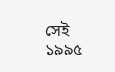সেই ১৯৯৫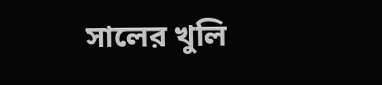সালের খুলি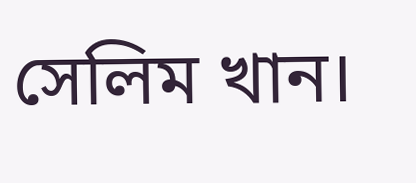সেলিম খান।